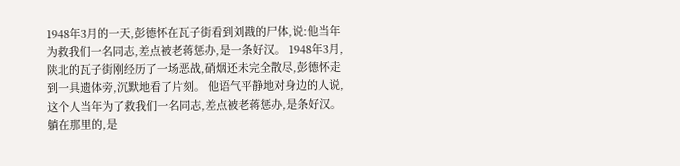1948年3月的一天,彭德怀在瓦子街看到刘戡的尸体,说:他当年为救我们一名同志,差点被老蒋惩办,是一条好汉。 1948年3月,陕北的瓦子街刚经历了一场恶战,硝烟还未完全散尽,彭德怀走到一具遗体旁,沉默地看了片刻。 他语气平静地对身边的人说,这个人当年为了救我们一名同志,差点被老蒋惩办,是条好汉。 躺在那里的,是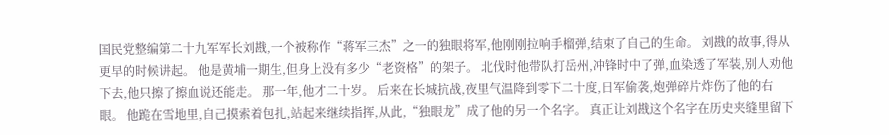国民党整编第二十九军军长刘戡,一个被称作“蒋军三杰”之一的独眼将军,他刚刚拉响手榴弹,结束了自己的生命。 刘戡的故事,得从更早的时候讲起。 他是黄埔一期生,但身上没有多少“老资格”的架子。 北伐时他带队打岳州,冲锋时中了弹,血染透了军装,别人劝他下去,他只擦了擦血说还能走。 那一年,他才二十岁。 后来在长城抗战,夜里气温降到零下二十度,日军偷袭,炮弹碎片炸伤了他的右眼。 他跪在雪地里,自己摸索着包扎,站起来继续指挥,从此,“独眼龙”成了他的另一个名字。 真正让刘戡这个名字在历史夹缝里留下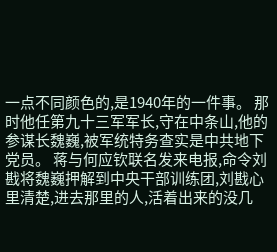一点不同颜色的,是1940年的一件事。 那时他任第九十三军军长,守在中条山,他的参谋长魏巍,被军统特务查实是中共地下党员。 蒋与何应钦联名发来电报,命令刘戡将魏巍押解到中央干部训练团,刘戡心里清楚,进去那里的人,活着出来的没几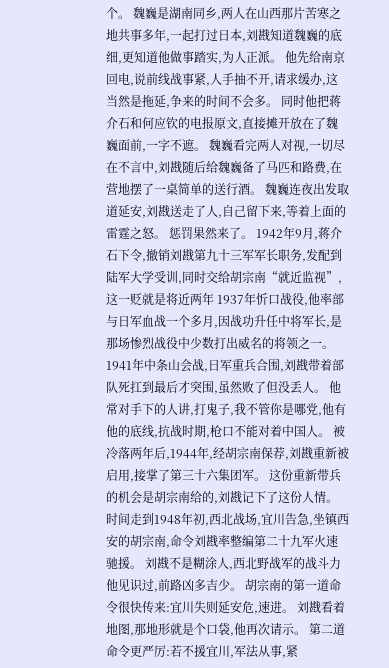个。 魏巍是湖南同乡,两人在山西那片苦寒之地共事多年,一起打过日本,刘戡知道魏巍的底细,更知道他做事踏实,为人正派。 他先给南京回电,说前线战事紧,人手抽不开,请求缓办,这当然是拖延,争来的时间不会多。 同时他把蒋介石和何应钦的电报原文,直接摊开放在了魏巍面前,一字不遮。 魏巍看完两人对视,一切尽在不言中,刘戡随后给魏巍备了马匹和路费,在营地摆了一桌简单的送行酒。 魏巍连夜出发取道延安,刘戡送走了人,自己留下来,等着上面的雷霆之怒。 惩罚果然来了。 1942年9月,蒋介石下令,撤销刘戡第九十三军军长职务,发配到陆军大学受训,同时交给胡宗南“就近监视”,这一贬就是将近两年 1937年忻口战役,他率部与日军血战一个多月,因战功升任中将军长,是那场惨烈战役中少数打出威名的将领之一。 1941年中条山会战,日军重兵合围,刘戡带着部队死扛到最后才突围,虽然败了但没丢人。 他常对手下的人讲,打鬼子,我不管你是哪党,他有他的底线,抗战时期,枪口不能对着中国人。 被冷落两年后,1944年,经胡宗南保荐,刘戡重新被启用,接掌了第三十六集团军。 这份重新带兵的机会是胡宗南给的,刘戡记下了这份人情。 时间走到1948年初,西北战场,宜川告急,坐镇西安的胡宗南,命令刘戡率整编第二十九军火速驰援。 刘戡不是糊涂人,西北野战军的战斗力他见识过,前路凶多吉少。 胡宗南的第一道命令很快传来:宜川失则延安危,速进。 刘戡看着地图,那地形就是个口袋,他再次请示。 第二道命令更严厉:若不援宜川,军法从事,紧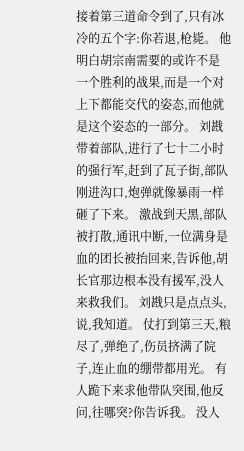接着第三道命令到了,只有冰冷的五个字:你若退,枪毙。 他明白胡宗南需要的或许不是一个胜利的战果,而是一个对上下都能交代的姿态,而他就是这个姿态的一部分。 刘戡带着部队,进行了七十二小时的强行军,赶到了瓦子街,部队刚进沟口,炮弹就像暴雨一样砸了下来。 激战到天黑,部队被打散,通讯中断,一位满身是血的团长被抬回来,告诉他,胡长官那边根本没有援军,没人来救我们。 刘戡只是点点头,说,我知道。 仗打到第三天,粮尽了,弹绝了,伤员挤满了院子,连止血的绷带都用光。 有人跪下来求他带队突围,他反问,往哪突?你告诉我。 没人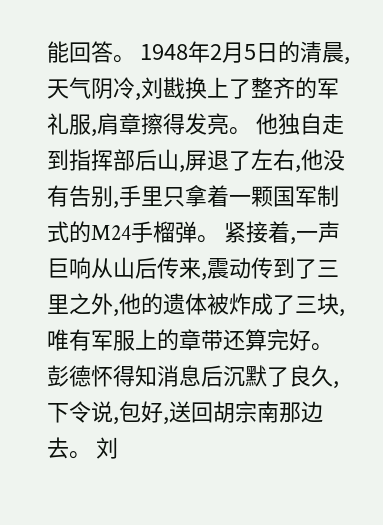能回答。 1948年2月5日的清晨,天气阴冷,刘戡换上了整齐的军礼服,肩章擦得发亮。 他独自走到指挥部后山,屏退了左右,他没有告别,手里只拿着一颗国军制式的M24手榴弹。 紧接着,一声巨响从山后传来,震动传到了三里之外,他的遗体被炸成了三块,唯有军服上的章带还算完好。 彭德怀得知消息后沉默了良久,下令说,包好,送回胡宗南那边去。 刘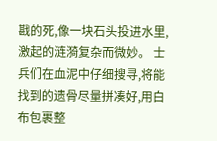戡的死,像一块石头投进水里,激起的涟漪复杂而微妙。 士兵们在血泥中仔细搜寻,将能找到的遗骨尽量拼凑好,用白布包裹整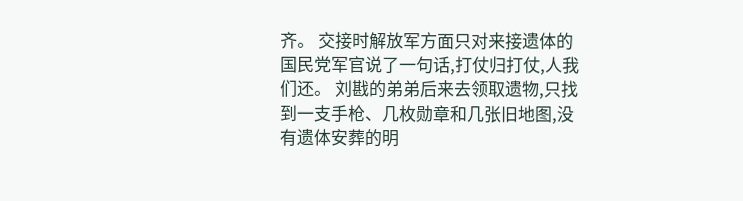齐。 交接时解放军方面只对来接遗体的国民党军官说了一句话,打仗归打仗,人我们还。 刘戡的弟弟后来去领取遗物,只找到一支手枪、几枚勋章和几张旧地图,没有遗体安葬的明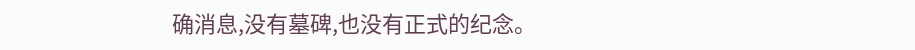确消息,没有墓碑,也没有正式的纪念。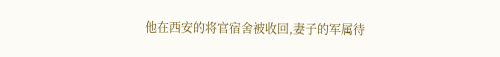他在西安的将官宿舍被收回,妻子的军属待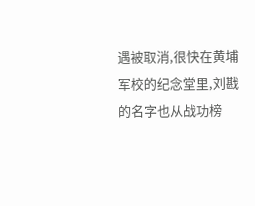遇被取消,很快在黄埔军校的纪念堂里,刘戡的名字也从战功榜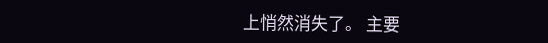上悄然消失了。 主要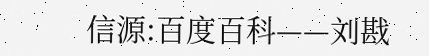信源:百度百科——刘戡